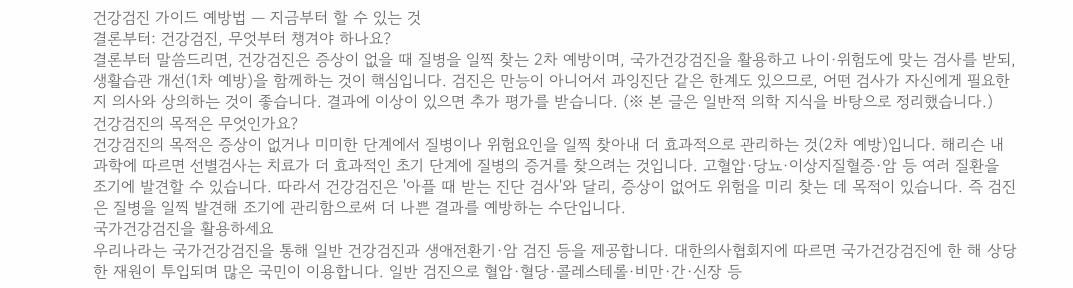건강검진 가이드 예방법 — 지금부터 할 수 있는 것
결론부터: 건강검진, 무엇부터 챙겨야 하나요?
결론부터 말씀드리면, 건강검진은 증상이 없을 때 질병을 일찍 찾는 2차 예방이며, 국가건강검진을 활용하고 나이·위험도에 맞는 검사를 받되, 생활습관 개선(1차 예방)을 함께하는 것이 핵심입니다. 검진은 만능이 아니어서 과잉진단 같은 한계도 있으므로, 어떤 검사가 자신에게 필요한지 의사와 상의하는 것이 좋습니다. 결과에 이상이 있으면 추가 평가를 받습니다. (※ 본 글은 일반적 의학 지식을 바탕으로 정리했습니다.)
건강검진의 목적은 무엇인가요?
건강검진의 목적은 증상이 없거나 미미한 단계에서 질병이나 위험요인을 일찍 찾아내 더 효과적으로 관리하는 것(2차 예방)입니다. 해리슨 내과학에 따르면 선별검사는 치료가 더 효과적인 초기 단계에 질병의 증거를 찾으려는 것입니다. 고혈압·당뇨·이상지질혈증·암 등 여러 질환을 조기에 발견할 수 있습니다. 따라서 건강검진은 '아플 때 받는 진단 검사'와 달리, 증상이 없어도 위험을 미리 찾는 데 목적이 있습니다. 즉 검진은 질병을 일찍 발견해 조기에 관리함으로써 더 나쁜 결과를 예방하는 수단입니다.
국가건강검진을 활용하세요
우리나라는 국가건강검진을 통해 일반 건강검진과 생애전환기·암 검진 등을 제공합니다. 대한의사협회지에 따르면 국가건강검진에 한 해 상당한 재원이 투입되며 많은 국민이 이용합니다. 일반 검진으로 혈압·혈당·콜레스테롤·비만·간·신장 등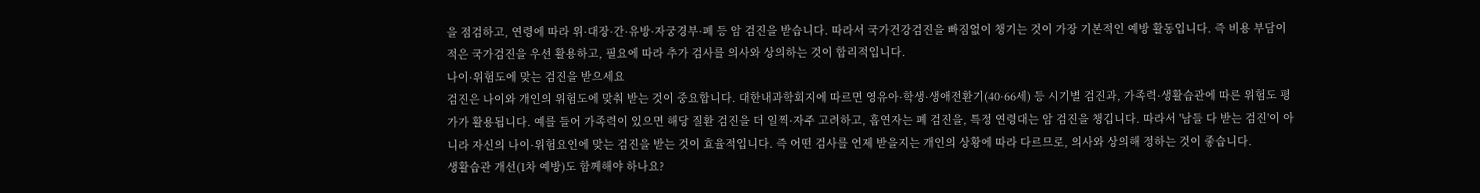을 점검하고, 연령에 따라 위·대장·간·유방·자궁경부·폐 등 암 검진을 받습니다. 따라서 국가건강검진을 빠짐없이 챙기는 것이 가장 기본적인 예방 활동입니다. 즉 비용 부담이 적은 국가검진을 우선 활용하고, 필요에 따라 추가 검사를 의사와 상의하는 것이 합리적입니다.
나이·위험도에 맞는 검진을 받으세요
검진은 나이와 개인의 위험도에 맞춰 받는 것이 중요합니다. 대한내과학회지에 따르면 영유아·학생·생애전환기(40·66세) 등 시기별 검진과, 가족력·생활습관에 따른 위험도 평가가 활용됩니다. 예를 들어 가족력이 있으면 해당 질환 검진을 더 일찍·자주 고려하고, 흡연자는 폐 검진을, 특정 연령대는 암 검진을 챙깁니다. 따라서 '남들 다 받는 검진'이 아니라 자신의 나이·위험요인에 맞는 검진을 받는 것이 효율적입니다. 즉 어떤 검사를 언제 받을지는 개인의 상황에 따라 다르므로, 의사와 상의해 정하는 것이 좋습니다.
생활습관 개선(1차 예방)도 함께해야 하나요?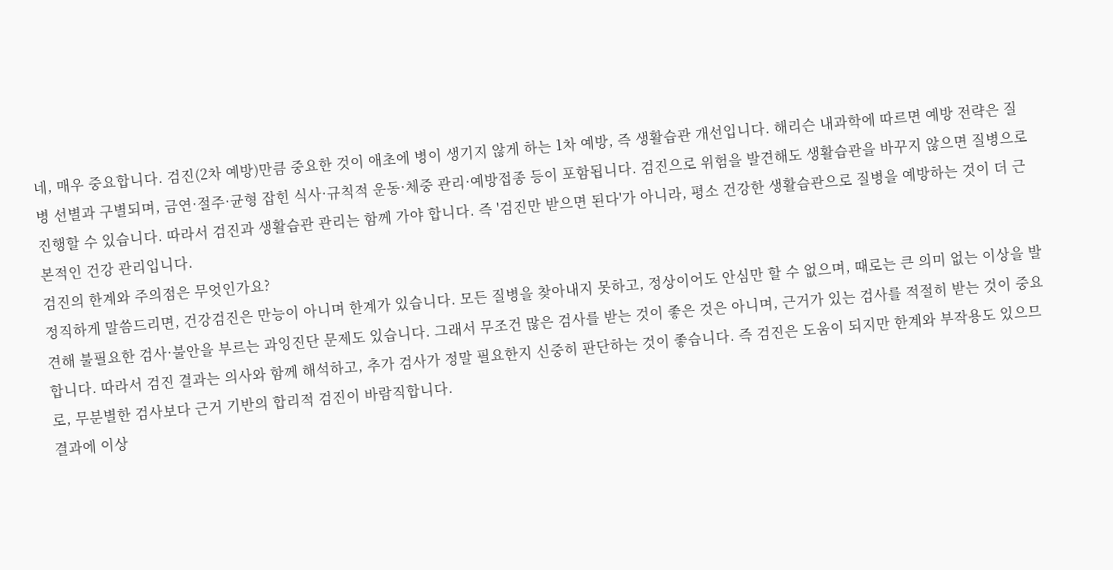네, 매우 중요합니다. 검진(2차 예방)만큼 중요한 것이 애초에 병이 생기지 않게 하는 1차 예방, 즉 생활습관 개선입니다. 해리슨 내과학에 따르면 예방 전략은 질병 선별과 구별되며, 금연·절주·균형 잡힌 식사·규칙적 운동·체중 관리·예방접종 등이 포함됩니다. 검진으로 위험을 발견해도 생활습관을 바꾸지 않으면 질병으로 진행할 수 있습니다. 따라서 검진과 생활습관 관리는 함께 가야 합니다. 즉 '검진만 받으면 된다'가 아니라, 평소 건강한 생활습관으로 질병을 예방하는 것이 더 근본적인 건강 관리입니다.
검진의 한계와 주의점은 무엇인가요?
정직하게 말씀드리면, 건강검진은 만능이 아니며 한계가 있습니다. 모든 질병을 찾아내지 못하고, 정상이어도 안심만 할 수 없으며, 때로는 큰 의미 없는 이상을 발견해 불필요한 검사·불안을 부르는 과잉진단 문제도 있습니다. 그래서 무조건 많은 검사를 받는 것이 좋은 것은 아니며, 근거가 있는 검사를 적절히 받는 것이 중요합니다. 따라서 검진 결과는 의사와 함께 해석하고, 추가 검사가 정말 필요한지 신중히 판단하는 것이 좋습니다. 즉 검진은 도움이 되지만 한계와 부작용도 있으므로, 무분별한 검사보다 근거 기반의 합리적 검진이 바람직합니다.
결과에 이상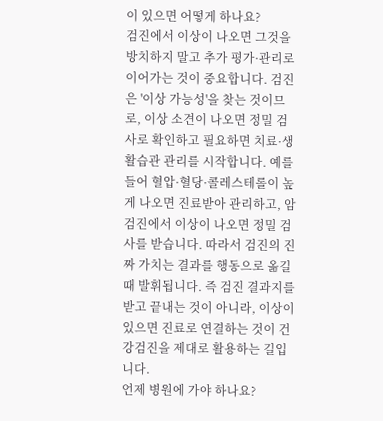이 있으면 어떻게 하나요?
검진에서 이상이 나오면 그것을 방치하지 말고 추가 평가·관리로 이어가는 것이 중요합니다. 검진은 '이상 가능성'을 찾는 것이므로, 이상 소견이 나오면 정밀 검사로 확인하고 필요하면 치료·생활습관 관리를 시작합니다. 예를 들어 혈압·혈당·콜레스테롤이 높게 나오면 진료받아 관리하고, 암 검진에서 이상이 나오면 정밀 검사를 받습니다. 따라서 검진의 진짜 가치는 결과를 행동으로 옮길 때 발휘됩니다. 즉 검진 결과지를 받고 끝내는 것이 아니라, 이상이 있으면 진료로 연결하는 것이 건강검진을 제대로 활용하는 길입니다.
언제 병원에 가야 하나요?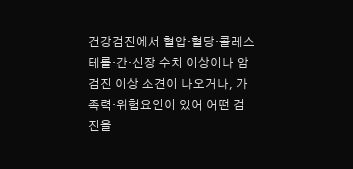건강검진에서 혈압·혈당·콜레스테롤·간·신장 수치 이상이나 암 검진 이상 소견이 나오거나, 가족력·위험요인이 있어 어떤 검진을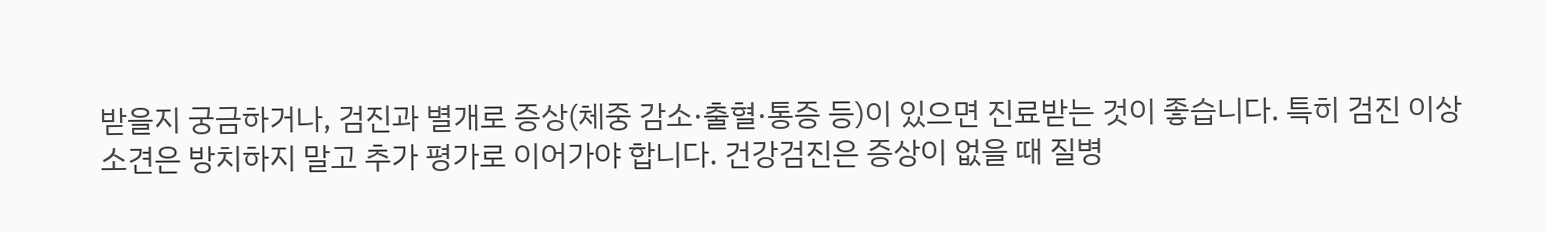받을지 궁금하거나, 검진과 별개로 증상(체중 감소·출혈·통증 등)이 있으면 진료받는 것이 좋습니다. 특히 검진 이상 소견은 방치하지 말고 추가 평가로 이어가야 합니다. 건강검진은 증상이 없을 때 질병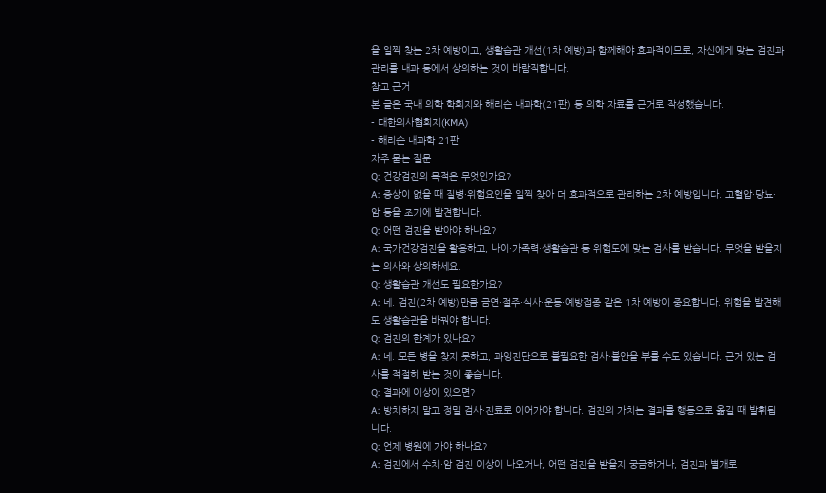을 일찍 찾는 2차 예방이고, 생활습관 개선(1차 예방)과 함께해야 효과적이므로, 자신에게 맞는 검진과 관리를 내과 등에서 상의하는 것이 바람직합니다.
참고 근거
본 글은 국내 의학 학회지와 해리슨 내과학(21판) 등 의학 자료를 근거로 작성했습니다.
- 대한의사협회지(KMA)
- 해리슨 내과학 21판
자주 묻는 질문
Q: 건강검진의 목적은 무엇인가요?
A: 증상이 없을 때 질병·위험요인을 일찍 찾아 더 효과적으로 관리하는 2차 예방입니다. 고혈압·당뇨·암 등을 조기에 발견합니다.
Q: 어떤 검진을 받아야 하나요?
A: 국가건강검진을 활용하고, 나이·가족력·생활습관 등 위험도에 맞는 검사를 받습니다. 무엇을 받을지는 의사와 상의하세요.
Q: 생활습관 개선도 필요한가요?
A: 네. 검진(2차 예방)만큼 금연·절주·식사·운동·예방접종 같은 1차 예방이 중요합니다. 위험을 발견해도 생활습관을 바꿔야 합니다.
Q: 검진의 한계가 있나요?
A: 네. 모든 병을 찾지 못하고, 과잉진단으로 불필요한 검사·불안을 부를 수도 있습니다. 근거 있는 검사를 적절히 받는 것이 좋습니다.
Q: 결과에 이상이 있으면?
A: 방치하지 말고 정밀 검사·진료로 이어가야 합니다. 검진의 가치는 결과를 행동으로 옮길 때 발휘됩니다.
Q: 언제 병원에 가야 하나요?
A: 검진에서 수치·암 검진 이상이 나오거나, 어떤 검진을 받을지 궁금하거나, 검진과 별개로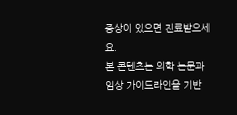증상이 있으면 진료받으세요.
본 콘텐츠는 의학 논문과 임상 가이드라인을 기반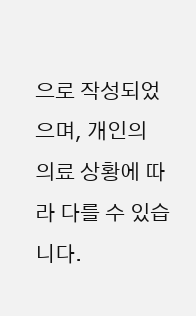으로 작성되었으며, 개인의 의료 상황에 따라 다를 수 있습니다.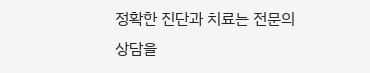정확한 진단과 치료는 전문의 상담을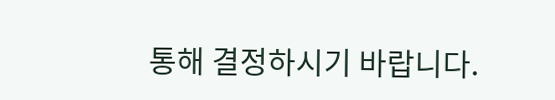통해 결정하시기 바랍니다.